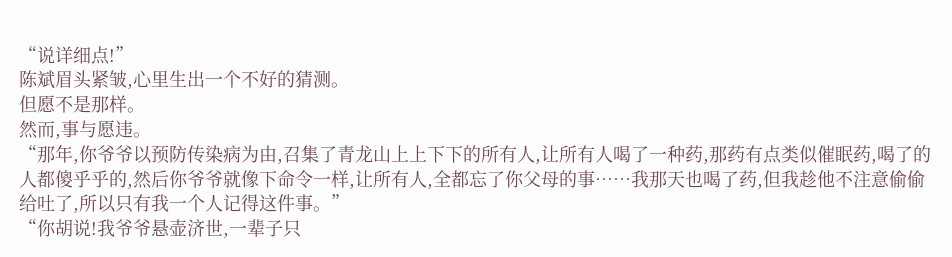“说详细点!”
陈斌眉头紧皱,心里生出一个不好的猜测。
但愿不是那样。
然而,事与愿违。
“那年,你爷爷以预防传染病为由,召集了青龙山上上下下的所有人,让所有人喝了一种药,那药有点类似催眠药,喝了的人都傻乎乎的,然后你爷爷就像下命令一样,让所有人,全都忘了你父母的事……我那天也喝了药,但我趁他不注意偷偷给吐了,所以只有我一个人记得这件事。”
“你胡说!我爷爷悬壶济世,一辈子只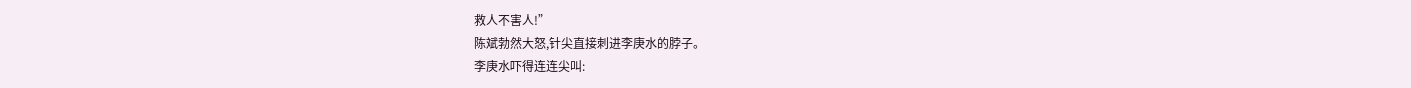救人不害人!”
陈斌勃然大怒,针尖直接刺进李庚水的脖子。
李庚水吓得连连尖叫: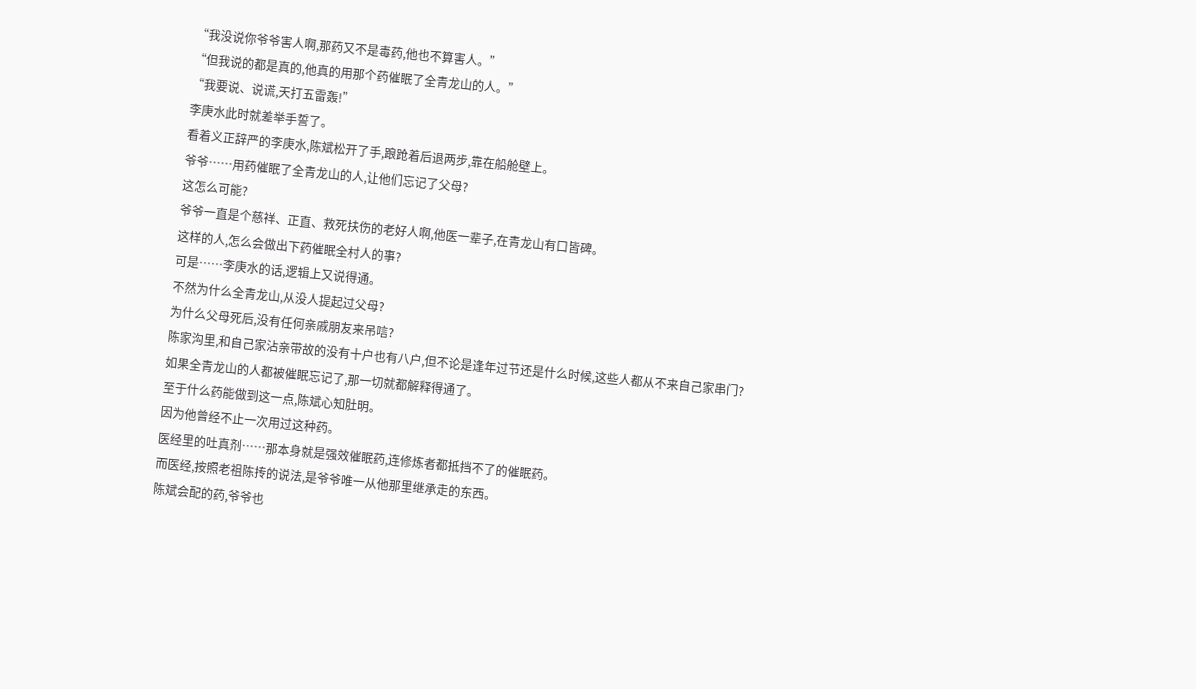“我没说你爷爷害人啊,那药又不是毒药,他也不算害人。”
“但我说的都是真的,他真的用那个药催眠了全青龙山的人。”
“我要说、说谎,天打五雷轰!”
李庚水此时就差举手誓了。
看着义正辞严的李庚水,陈斌松开了手,踉跄着后退两步,靠在船舱壁上。
爷爷……用药催眠了全青龙山的人,让他们忘记了父母?
这怎么可能?
爷爷一直是个慈祥、正直、救死扶伤的老好人啊,他医一辈子,在青龙山有口皆碑。
这样的人,怎么会做出下药催眠全村人的事?
可是……李庚水的话,逻辑上又说得通。
不然为什么全青龙山,从没人提起过父母?
为什么父母死后,没有任何亲戚朋友来吊唁?
陈家沟里,和自己家沾亲带故的没有十户也有八户,但不论是逢年过节还是什么时候,这些人都从不来自己家串门?
如果全青龙山的人都被催眠忘记了,那一切就都解释得通了。
至于什么药能做到这一点,陈斌心知肚明。
因为他曾经不止一次用过这种药。
医经里的吐真剂……那本身就是强效催眠药,连修炼者都抵挡不了的催眠药。
而医经,按照老祖陈抟的说法,是爷爷唯一从他那里继承走的东西。
陈斌会配的药,爷爷也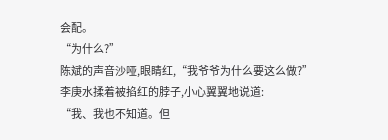会配。
“为什么?”
陈斌的声音沙哑,眼睛红,“我爷爷为什么要这么做?”
李庚水揉着被掐红的脖子,小心翼翼地说道:
“我、我也不知道。但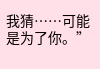我猜……可能是为了你。”